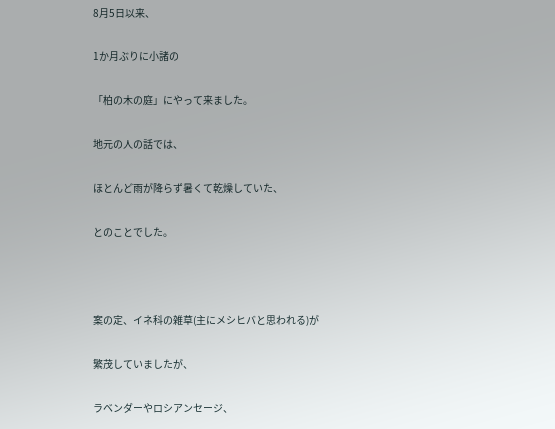8月5日以来、

1か月ぶりに小諸の

「柏の木の庭」にやって来ました。

地元の人の話では、

ほとんど雨が降らず暑くて乾燥していた、

とのことでした。



案の定、イネ科の雑草(主にメシヒバと思われる)が

繁茂していましたが、

ラベンダーやロシアンセージ、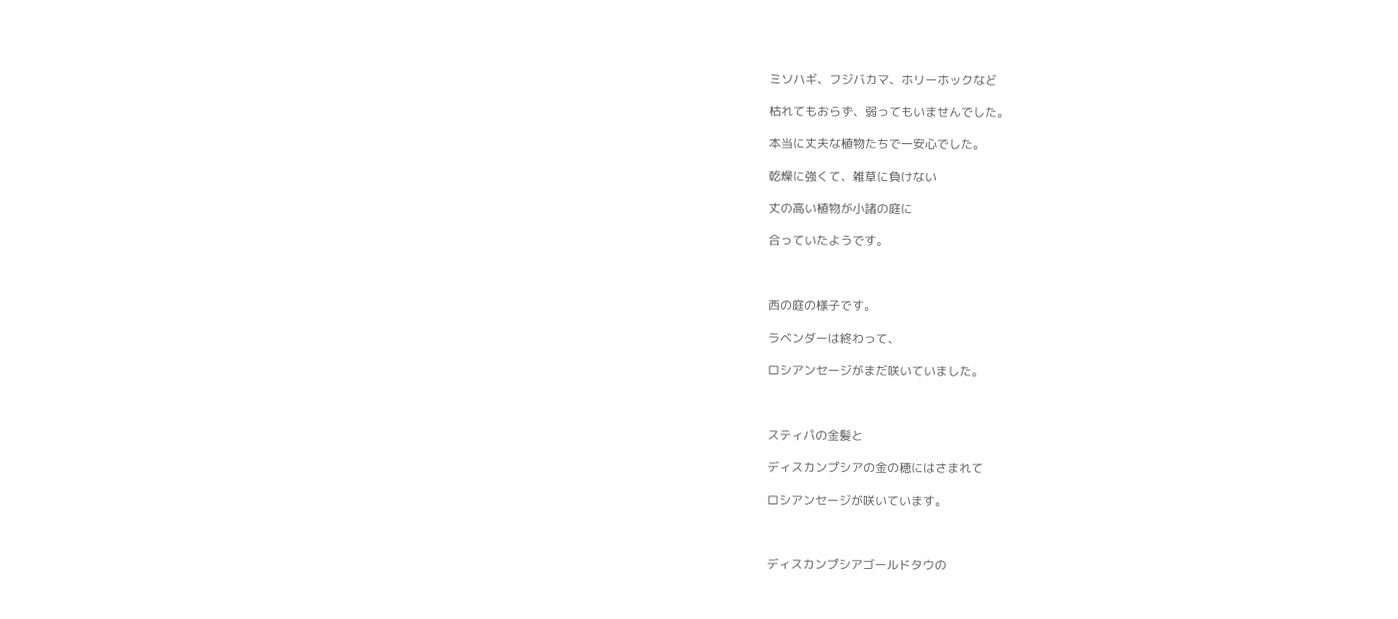ミソハギ、フジバカマ、ホリーホックなど

枯れてもおらず、弱ってもいませんでした。

本当に丈夫な植物たちで一安心でした。

乾燥に強くて、雑草に負けない

丈の高い植物が小諸の庭に

合っていたようです。



西の庭の様子です。

ラベンダーは終わって、

ロシアンセージがまだ咲いていました。



スティパの金髪と

ディスカンプシアの金の穂にはさまれて

ロシアンセージが咲いています。



ディスカンプシアゴールドタウの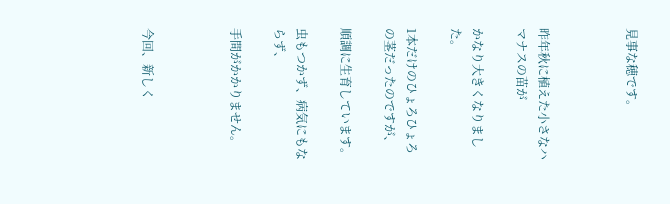見事な穂です。



昨年秋に植えた小さなハマナスの苗が

かなり大きくなりました。

1本だけのひょろひょろの茎だったのですが、

順調に生育しています。

虫もつかず、病気にもならず、

手間がかかりません。



今回、新しく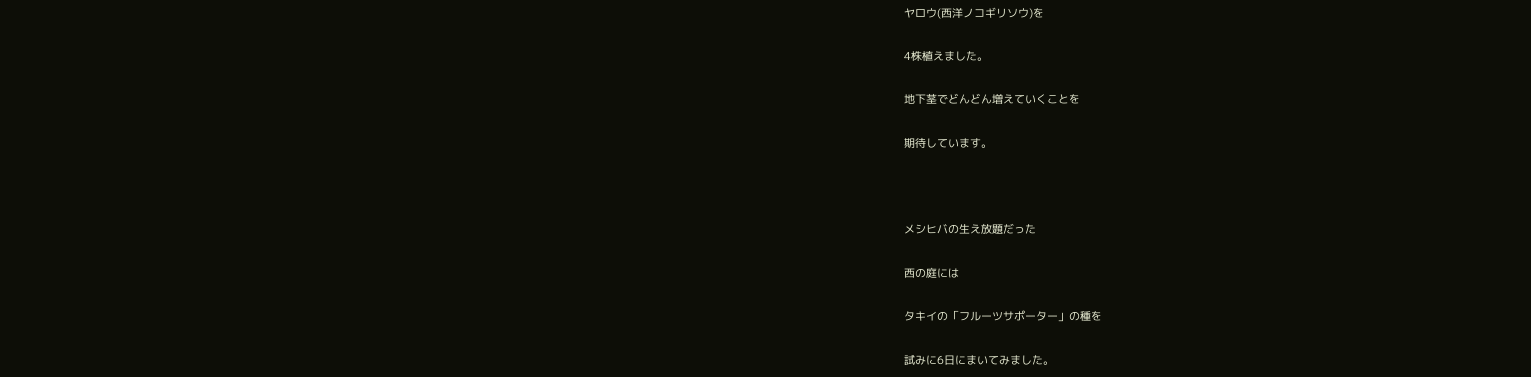ヤロウ(西洋ノコギリソウ)を

4株植えました。

地下茎でどんどん増えていくことを

期待しています。



メシヒバの生え放題だった

西の庭には

タキイの「フルーツサポーター」の種を

試みに6日にまいてみました。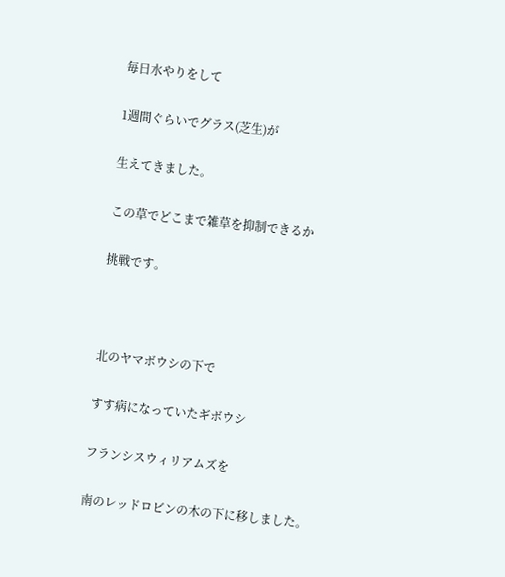毎日水やりをして

1週間ぐらいでグラス(芝生)が

生えてきました。

この草でどこまで雑草を抑制できるか

挑戦です。



北のヤマボウシの下で

すす病になっていたギボウシ

フランシスウィリアムズを

南のレッドロビンの木の下に移しました。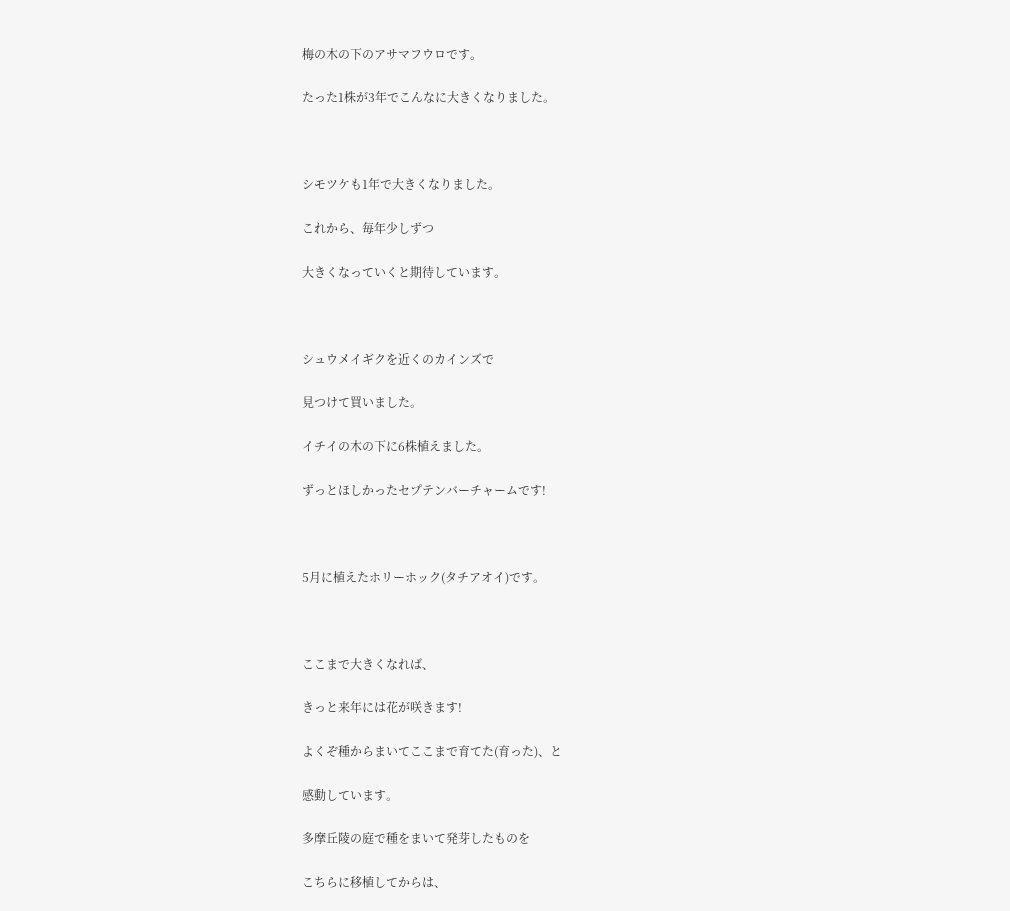梅の木の下のアサマフウロです。

たった1株が3年でこんなに大きくなりました。



シモツケも1年で大きくなりました。

これから、毎年少しずつ

大きくなっていくと期待しています。



シュウメイギクを近くのカインズで

見つけて買いました。

イチイの木の下に6株植えました。

ずっとほしかったセプテンバーチャームです!



5月に植えたホリーホック(タチアオイ)です。



ここまで大きくなれば、

きっと来年には花が咲きます!

よくぞ種からまいてここまで育てた(育った)、と

感動しています。

多摩丘陵の庭で種をまいて発芽したものを

こちらに移植してからは、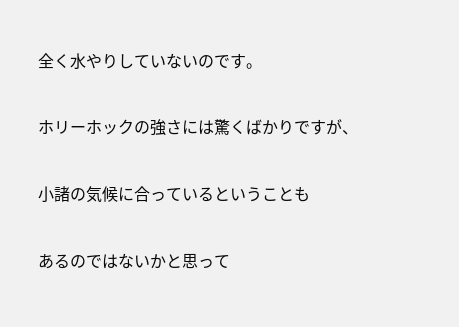全く水やりしていないのです。

ホリーホックの強さには驚くばかりですが、

小諸の気候に合っているということも

あるのではないかと思って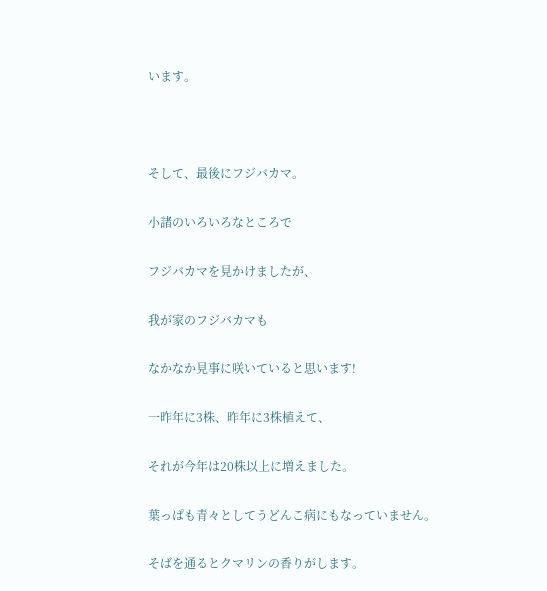います。



そして、最後にフジバカマ。

小諸のいろいろなところで

フジバカマを見かけましたが、

我が家のフジバカマも

なかなか見事に咲いていると思います!

一昨年に3株、昨年に3株植えて、

それが今年は20株以上に増えました。

葉っぱも青々としてうどんこ病にもなっていません。

そばを通るとクマリンの香りがします。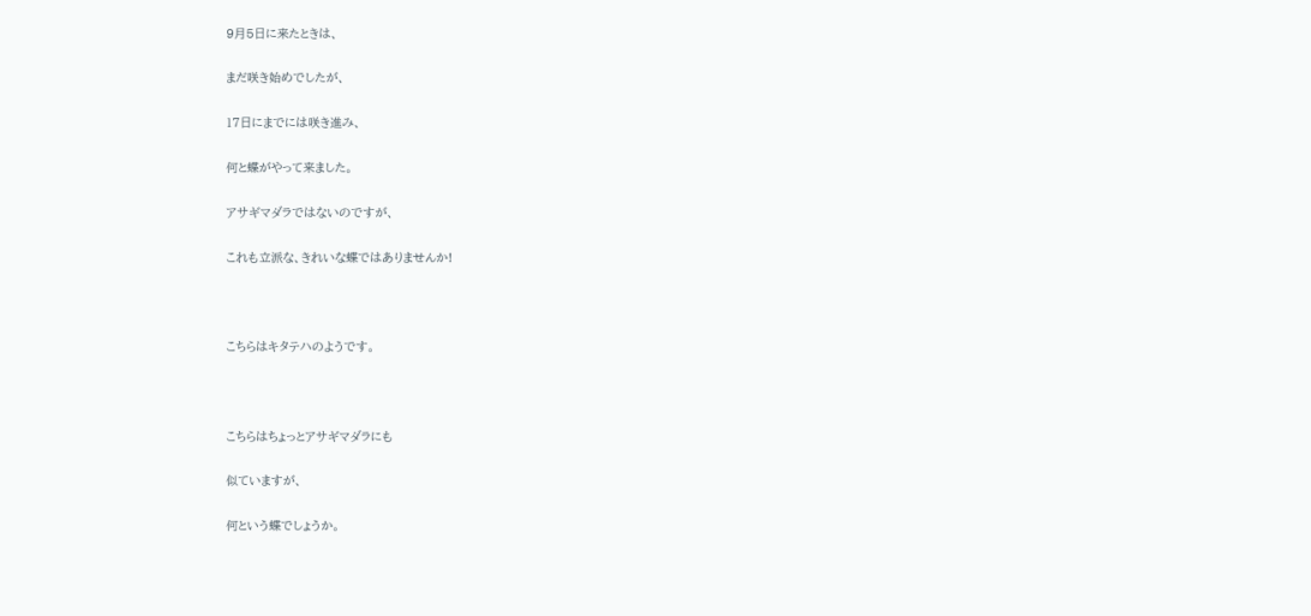9月5日に来たときは、

まだ咲き始めでしたが、

17日にまでには咲き進み、

何と蝶がやって来ました。

アサギマダラではないのですが、

これも立派な、きれいな蝶ではありませんか!



こちらはキタテハのようです。



こちらはちょっとアサギマダラにも

似ていますが、

何という蝶でしょうか。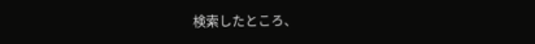検索したところ、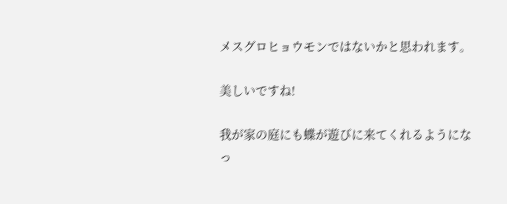メスグロヒョウモンではないかと思われます。

美しいですね!

我が家の庭にも蝶が遊びに来てくれるようになっ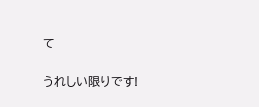て

うれしい限りです!